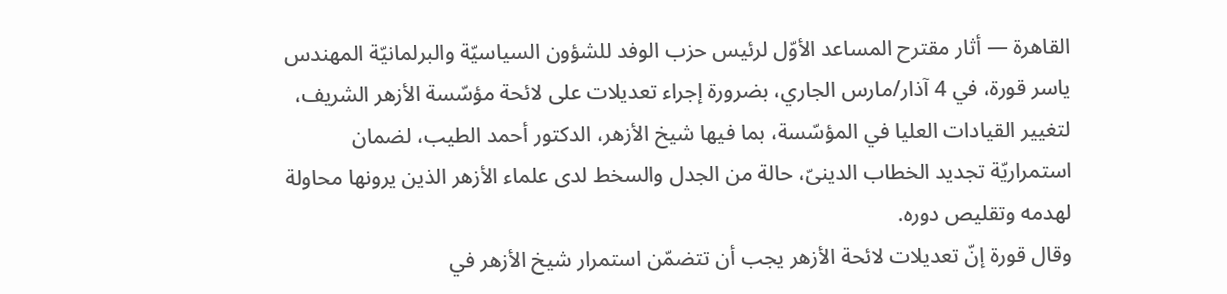القاهرة — أثار مقترح المساعد الأوّل لرئيس حزب الوفد للشؤون السياسيّة والبرلمانيّة المهندس ياسر قورة، في 4 آذار/مارس الجاري، بضرورة إجراء تعديلات على لائحة مؤسّسة الأزهر الشريف، لتغيير القيادات العليا في المؤسّسة، بما فيها شيخ الأزهر، الدكتور أحمد الطيب، لضمان استمراريّة تجديد الخطاب الدينىّ، حالة من الجدل والسخط لدى علماء الأزهر الذين يرونها محاولة لهدمه وتقليص دوره.
وقال قورة إنّ تعديلات لائحة الأزهر يجب أن تتضمّن استمرار شيخ الأزهر في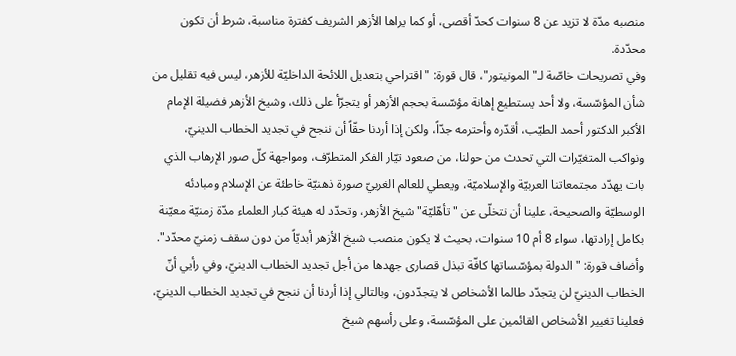منصبه مدّة لا تزيد عن 8 سنوات كحدّ أقصى، أو كما يراها الأزهر الشريف كفترة مناسبة، شرط أن تكون محدّدة.
وفي تصريحات خاصّة لـ"المونيتور"، قال قورة: "اقتراحي بتعديل اللائحة الداخليّة للأزهر، ليس فيه تقليل من شأن المؤسّسة، ولا أحد يستطيع إهانة مؤسّسة بحجم الأزهر أو يتجرّأ على ذلك، وشيخ الأزهر فضيلة الإمام الأكبر الدكتور أحمد الطيّب، أقدّره وأحترمه جدّاً، ولكن إذا أردنا حقّاً أن ننجح في تجديد الخطاب الدينيّ، ونواكب المتغيّرات التي تحدث من حولنا، من صعود تيّار الفكر المتطرّف، ومواجهة كلّ صور الإرهاب الذي بات يهدّد مجتمعاتنا العربيّة والإسلاميّة، ويعطي للعالم الغربيّ صورة ذهنيّة خاطئة عن الإسلام ومبادئه الوسطيّة والصحيحة، علينا أن نتخلّى عن "تأهّليّة" شيخ الأزهر، وتحدّد له هيئة كبار العلماء مدّة زمنيّة معيّنة بكامل إرادتها، سواء 8 أم 10 سنوات، بحيث لا يكون منصب شيخ الأزهر أبديّاً من دون سقف زمنيّ محدّد".
وأضاف قورة: "الدولة بمؤسّساتها كافّة تبذل قصارى جهدها من أجل تجديد الخطاب الدينيّ، وفي رأيي أنّ الخطاب الدينيّ لن يتجدّد طالما الأشخاص لا يتجدّدون، وبالتالي إذا أردنا أن ننجح في تجديد الخطاب الدينيّ، فعلينا تغيير الأشخاص القائمين على المؤسّسة، وعلى رأسهم شيخ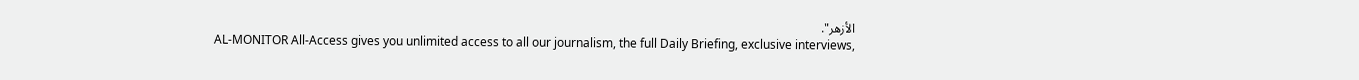الأزهر".
AL-MONITOR All-Access gives you unlimited access to all our journalism, the full Daily Briefing, exclusive interviews,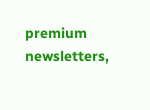premium newsletters,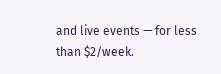and live events — for less than $2/week.